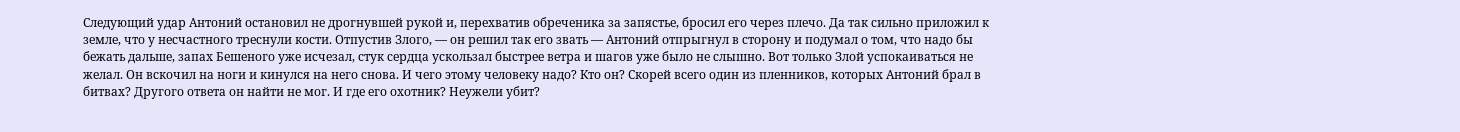Следующий удар Антоний остановил не дрогнувшей рукой и, перехватив обреченика за запястье, бросил его через плечо. Да так сильно приложил к земле, что у несчастного треснули кости. Отпустив Злого, — он решил так его звать — Антоний отпрыгнул в сторону и подумал о том, что надо бы бежать дальше, запах Бешеного уже исчезал, стук сердца ускользал быстрее ветра и шагов уже было не слышно. Вот только Злой успокаиваться не желал. Он вскочил на ноги и кинулся на него снова. И чего этому человеку надо? Кто он? Скорей всего один из пленников, которых Антоний брал в битвах? Другого ответа он найти не мог. И где его охотник? Неужели убит?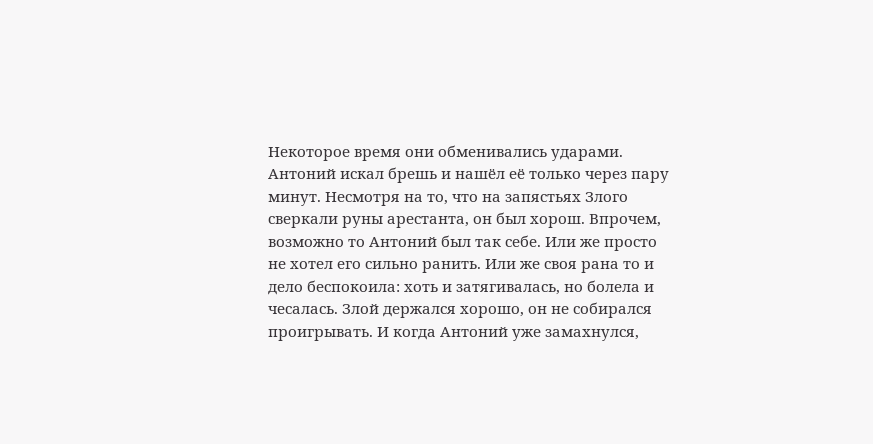Некоторое время они обменивались ударами. Антоний искал брешь и нашёл её только через пару минут. Несмотря на то, что на запястьях Злого сверкали руны арестанта, он был хорош. Впрочем, возможно то Антоний был так себе. Или же просто не хотел его сильно ранить. Или же своя рана то и дело беспокоила: хоть и затягивалась, но болела и чесалась. Злой держался хорошо, он не собирался проигрывать. И когда Антоний уже замахнулся,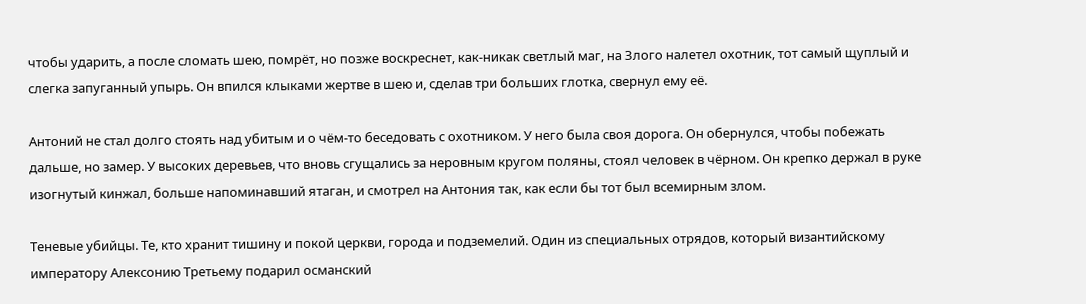чтобы ударить, а после сломать шею, помрёт, но позже воскреснет, как-никак светлый маг, на Злого налетел охотник, тот самый щуплый и слегка запуганный упырь. Он впился клыками жертве в шею и, сделав три больших глотка, свернул ему её.

Антоний не стал долго стоять над убитым и о чём-то беседовать с охотником. У него была своя дорога. Он обернулся, чтобы побежать дальше, но замер. У высоких деревьев, что вновь сгущались за неровным кругом поляны, стоял человек в чёрном. Он крепко держал в руке изогнутый кинжал, больше напоминавший ятаган, и смотрел на Антония так, как если бы тот был всемирным злом.

Теневые убийцы. Те, кто хранит тишину и покой церкви, города и подземелий. Один из специальных отрядов, который византийскому императору Алексонию Третьему подарил османский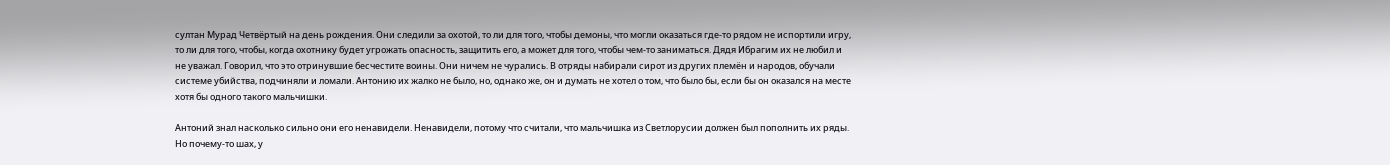султан Мурад Четвёртый на день рождения. Они следили за охотой, то ли для того, чтобы демоны, что могли оказаться где-то рядом не испортили игру, то ли для того, чтобы, когда охотнику будет угрожать опасность, защитить его, а может для того, чтобы чем-то заниматься. Дядя Ибрагим их не любил и не уважал. Говорил, что это отринувшие бесчестите воины. Они ничем не чурались. В отряды набирали сирот из других племён и народов, обучали системе убийства, подчиняли и ломали. Антонию их жалко не было, но, однако же, он и думать не хотел о том, что было бы, если бы он оказался на месте хотя бы одного такого мальчишки.

Антоний знал насколько сильно они его ненавидели. Ненавидели, потому что считали, что мальчишка из Светлорусии должен был пополнить их ряды. Но почему-то шах, у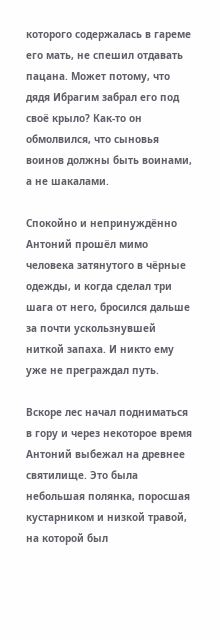которого содержалась в гареме его мать, не спешил отдавать пацана. Может потому, что дядя Ибрагим забрал его под своё крыло? Как-то он обмолвился, что сыновья воинов должны быть воинами, а не шакалами.

Спокойно и непринуждённо Антоний прошёл мимо человека затянутого в чёрные одежды, и когда сделал три шага от него, бросился дальше за почти ускользнувшей ниткой запаха. И никто ему уже не преграждал путь.

Вскоре лес начал подниматься в гору и через некоторое время Антоний выбежал на древнее святилище. Это была небольшая полянка, поросшая кустарником и низкой травой, на которой был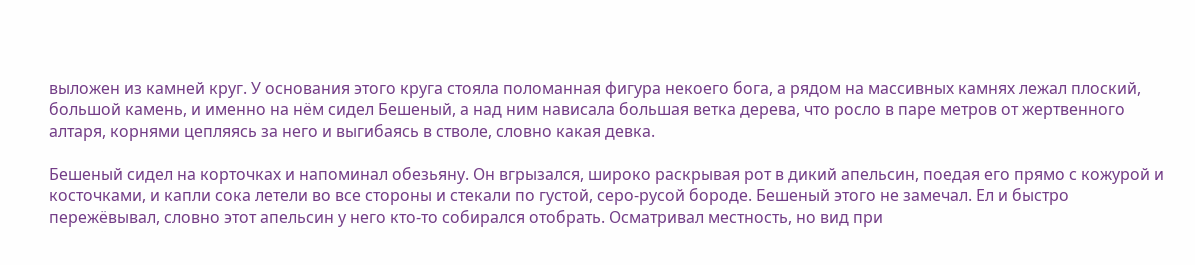выложен из камней круг. У основания этого круга стояла поломанная фигура некоего бога, а рядом на массивных камнях лежал плоский, большой камень, и именно на нём сидел Бешеный, а над ним нависала большая ветка дерева, что росло в паре метров от жертвенного алтаря, корнями цепляясь за него и выгибаясь в стволе, словно какая девка.

Бешеный сидел на корточках и напоминал обезьяну. Он вгрызался, широко раскрывая рот в дикий апельсин, поедая его прямо с кожурой и косточками, и капли сока летели во все стороны и стекали по густой, серо-русой бороде. Бешеный этого не замечал. Ел и быстро пережёвывал, словно этот апельсин у него кто-то собирался отобрать. Осматривал местность, но вид при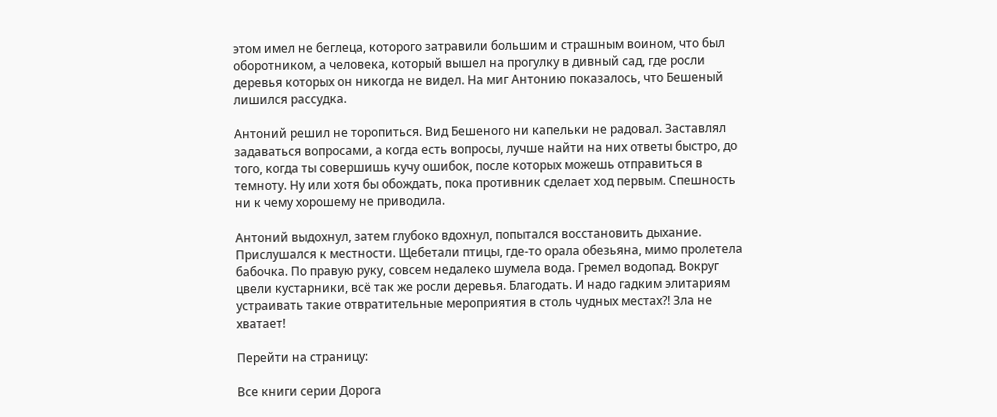этом имел не беглеца, которого затравили большим и страшным воином, что был оборотником, а человека, который вышел на прогулку в дивный сад, где росли деревья которых он никогда не видел. На миг Антонию показалось, что Бешеный лишился рассудка.

Антоний решил не торопиться. Вид Бешеного ни капельки не радовал. Заставлял задаваться вопросами, а когда есть вопросы, лучше найти на них ответы быстро, до того, когда ты совершишь кучу ошибок, после которых можешь отправиться в темноту. Ну или хотя бы обождать, пока противник сделает ход первым. Спешность ни к чему хорошему не приводила.

Антоний выдохнул, затем глубоко вдохнул, попытался восстановить дыхание. Прислушался к местности. Щебетали птицы, где-то орала обезьяна, мимо пролетела бабочка. По правую руку, совсем недалеко шумела вода. Гремел водопад. Вокруг цвели кустарники, всё так же росли деревья. Благодать. И надо гадким элитариям устраивать такие отвратительные мероприятия в столь чудных местах?! Зла не хватает!

Перейти на страницу:

Все книги серии Дорога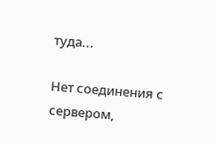туда...

Нет соединения с сервером,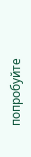попробуйте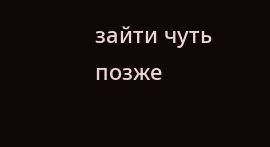зайти чуть позже